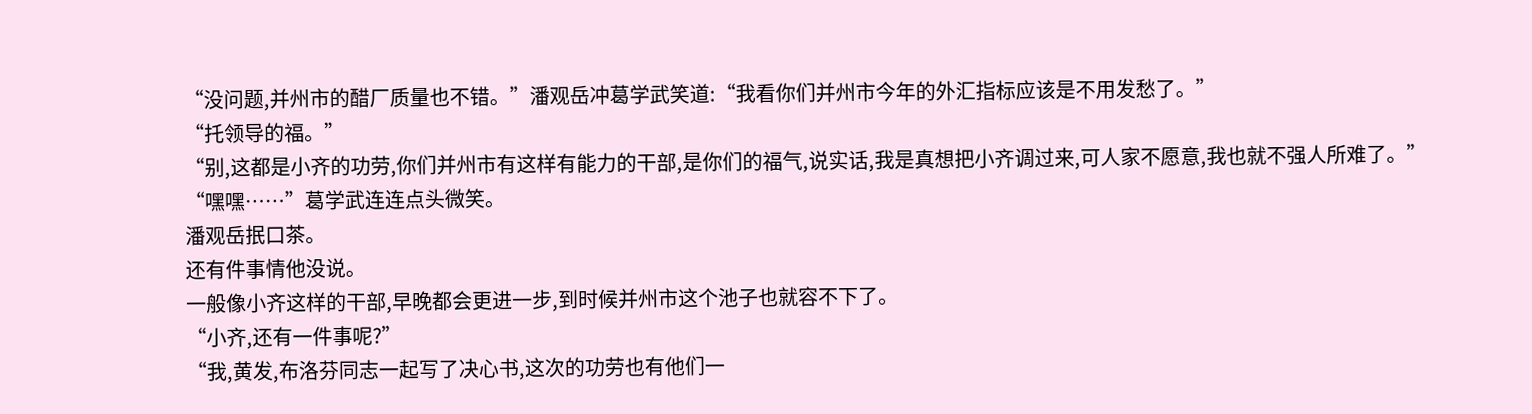“没问题,并州市的醋厂质量也不错。”潘观岳冲葛学武笑道:“我看你们并州市今年的外汇指标应该是不用发愁了。”
“托领导的福。”
“别,这都是小齐的功劳,你们并州市有这样有能力的干部,是你们的福气,说实话,我是真想把小齐调过来,可人家不愿意,我也就不强人所难了。”
“嘿嘿……”葛学武连连点头微笑。
潘观岳抿口茶。
还有件事情他没说。
一般像小齐这样的干部,早晚都会更进一步,到时候并州市这个池子也就容不下了。
“小齐,还有一件事呢?”
“我,黄发,布洛芬同志一起写了决心书,这次的功劳也有他们一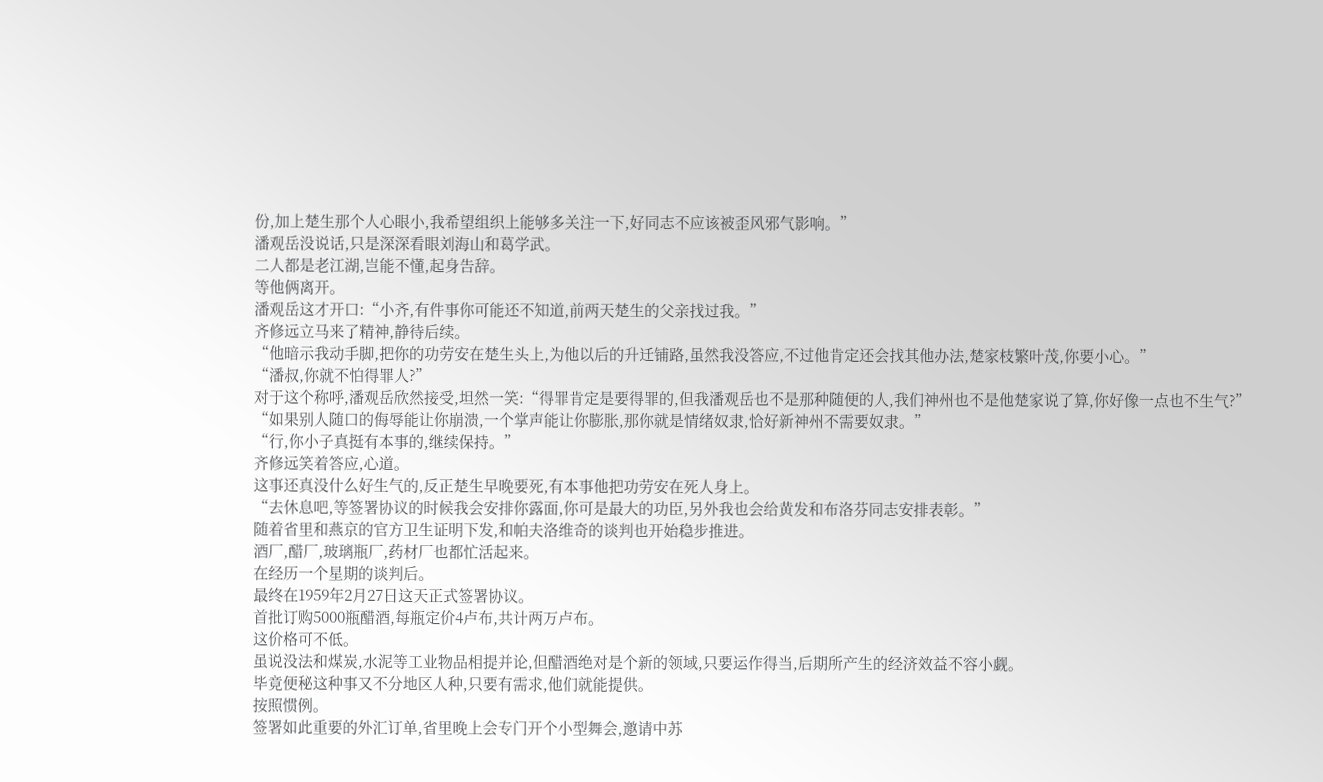份,加上楚生那个人心眼小,我希望组织上能够多关注一下,好同志不应该被歪风邪气影响。”
潘观岳没说话,只是深深看眼刘海山和葛学武。
二人都是老江湖,岂能不懂,起身告辞。
等他俩离开。
潘观岳这才开口:“小齐,有件事你可能还不知道,前两天楚生的父亲找过我。”
齐修远立马来了精神,静待后续。
“他暗示我动手脚,把你的功劳安在楚生头上,为他以后的升迁铺路,虽然我没答应,不过他肯定还会找其他办法,楚家枝繁叶茂,你要小心。”
“潘叔,你就不怕得罪人?”
对于这个称呼,潘观岳欣然接受,坦然一笑:“得罪肯定是要得罪的,但我潘观岳也不是那种随便的人,我们神州也不是他楚家说了算,你好像一点也不生气?”
“如果别人随口的侮辱能让你崩溃,一个掌声能让你膨胀,那你就是情绪奴隶,恰好新神州不需要奴隶。”
“行,你小子真挺有本事的,继续保持。”
齐修远笑着答应,心道。
这事还真没什么好生气的,反正楚生早晚要死,有本事他把功劳安在死人身上。
“去休息吧,等签署协议的时候我会安排你露面,你可是最大的功臣,另外我也会给黄发和布洛芬同志安排表彰。”
随着省里和燕京的官方卫生证明下发,和帕夫洛维奇的谈判也开始稳步推进。
酒厂,醋厂,玻璃瓶厂,药材厂也都忙活起来。
在经历一个星期的谈判后。
最终在1959年2月27日这天正式签署协议。
首批订购5000瓶醋酒,每瓶定价4卢布,共计两万卢布。
这价格可不低。
虽说没法和煤炭,水泥等工业物品相提并论,但醋酒绝对是个新的领域,只要运作得当,后期所产生的经济效益不容小觑。
毕竟便秘这种事又不分地区人种,只要有需求,他们就能提供。
按照惯例。
签署如此重要的外汇订单,省里晚上会专门开个小型舞会,邀请中苏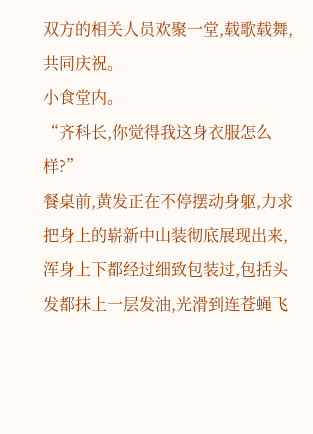双方的相关人员欢聚一堂,载歌载舞,共同庆祝。
小食堂内。
“齐科长,你觉得我这身衣服怎么样?”
餐桌前,黄发正在不停摆动身躯,力求把身上的崭新中山装彻底展现出来,浑身上下都经过细致包装过,包括头发都抹上一层发油,光滑到连苍蝇飞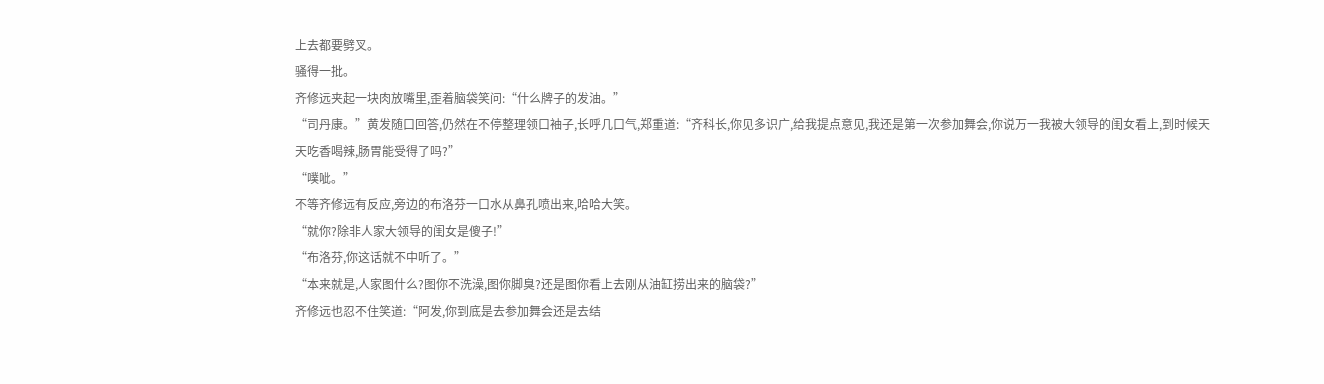上去都要劈叉。
骚得一批。
齐修远夹起一块肉放嘴里,歪着脑袋笑问:“什么牌子的发油。”
“司丹康。”黄发随口回答,仍然在不停整理领口袖子,长呼几口气,郑重道:“齐科长,你见多识广,给我提点意见,我还是第一次参加舞会,你说万一我被大领导的闺女看上,到时候天天吃香喝辣,肠胃能受得了吗?”
“噗呲。”
不等齐修远有反应,旁边的布洛芬一口水从鼻孔喷出来,哈哈大笑。
“就你?除非人家大领导的闺女是傻子!”
“布洛芬,你这话就不中听了。”
“本来就是,人家图什么?图你不洗澡,图你脚臭?还是图你看上去刚从油缸捞出来的脑袋?”
齐修远也忍不住笑道:“阿发,你到底是去参加舞会还是去结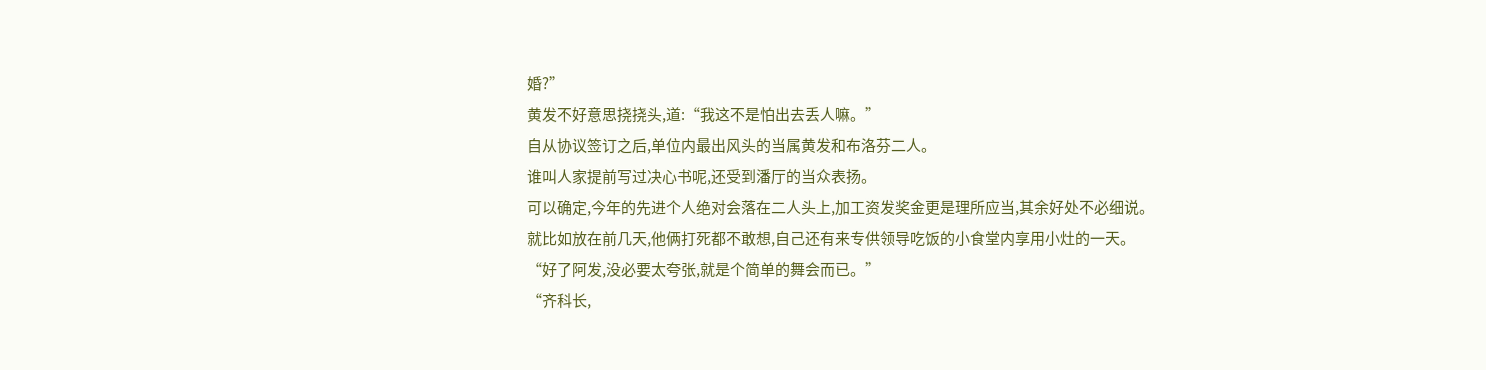婚?”
黄发不好意思挠挠头,道:“我这不是怕出去丢人嘛。”
自从协议签订之后,单位内最出风头的当属黄发和布洛芬二人。
谁叫人家提前写过决心书呢,还受到潘厅的当众表扬。
可以确定,今年的先进个人绝对会落在二人头上,加工资发奖金更是理所应当,其余好处不必细说。
就比如放在前几天,他俩打死都不敢想,自己还有来专供领导吃饭的小食堂内享用小灶的一天。
“好了阿发,没必要太夸张,就是个简单的舞会而已。”
“齐科长,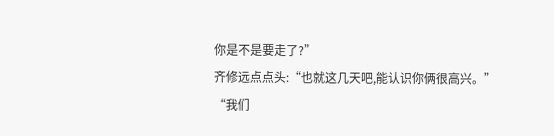你是不是要走了?”
齐修远点点头:“也就这几天吧,能认识你俩很高兴。”
“我们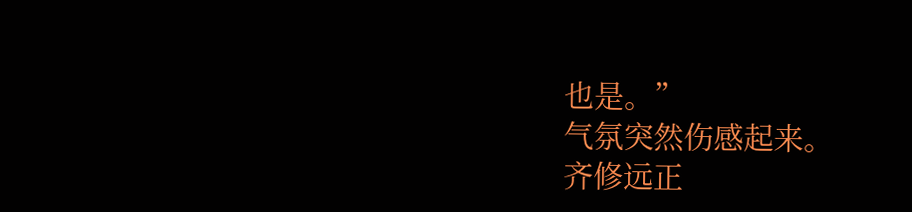也是。”
气氛突然伤感起来。
齐修远正